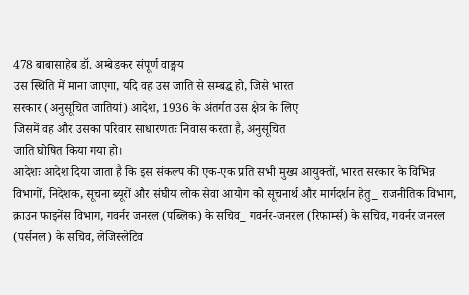478 बाबासाहेब डॉ. अम्बेडकर संपूर्ण वाङ्मय
उस स्थिति में माना जाएगा, यदि वह उस जाति से सम्बद्ध हो, जिसे भारत
सरकार (अनुसूचित जातियां) आदेश, 1936 के अंतर्गत उस क्षेत्र के लिए
जिसमें वह और उसका परिवार साधारणतः निवास करता है, अनुसूचित
जाति घोषित किया गया हो।
आदेशः आदेश दिया जाता है कि इस संकल्प की एक-एक प्रति सभी मुख्य आयुक्तों, भारत सरकार के विभिन्न विभागों, निदेशक, सूचना ब्यूरों और संघीय लोक सेवा आयोग को सूचनार्थ और मार्गदर्शन हेतु_ राजनीतिक विभाग, क्राउन फाइनेंस विभाग, गवर्नर जनरल (पब्लिक) के सचिव_ गवर्नर-जनरल (रिफार्म्स) के सचिव, गवर्नर जनरल (पर्सनल) के सचिव, लेजिस्लेटिव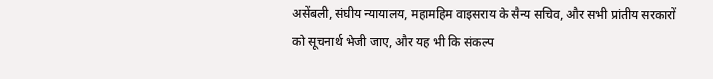असेंबली, संघीय न्यायालय, महामहिम वाइसराय के सैन्य सचिव, और सभी प्रांतीय सरकारों को सूचनार्थ भेजी जाए, और यह भी कि संकल्प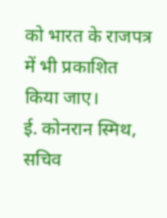को भारत के राजपत्र में भी प्रकाशित किया जाए।
ई. कोनरान स्मिथ,
सचिव